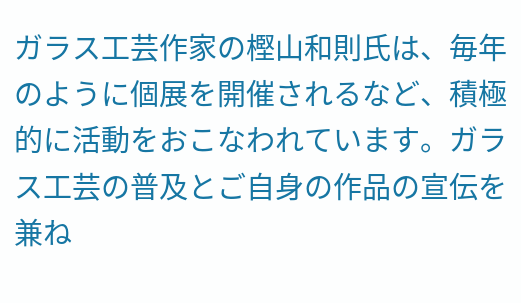ガラス工芸作家の樫山和則氏は、毎年のように個展を開催されるなど、積極的に活動をおこなわれています。ガラス工芸の普及とご自身の作品の宣伝を兼ね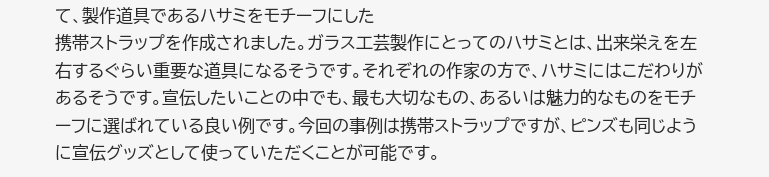て、製作道具であるハサミをモチーフにした
携帯ストラップを作成されました。ガラス工芸製作にとってのハサミとは、出来栄えを左右するぐらい重要な道具になるそうです。それぞれの作家の方で、ハサミにはこだわりがあるそうです。宣伝したいことの中でも、最も大切なもの、あるいは魅力的なものをモチーフに選ばれている良い例です。今回の事例は携帯ストラップですが、ピンズも同じように宣伝グッズとして使っていただくことが可能です。